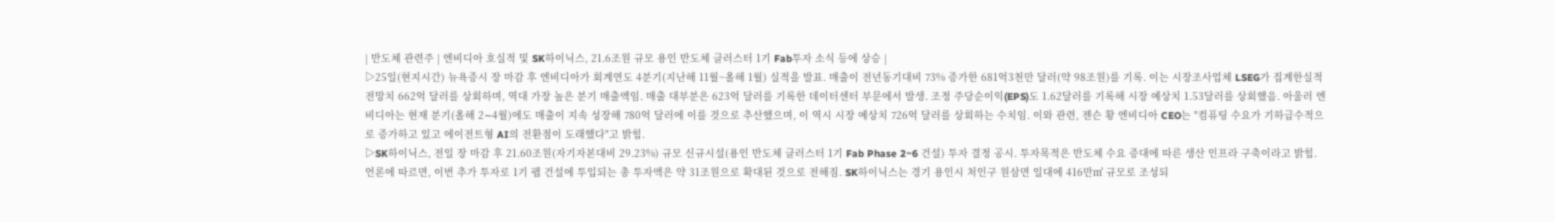| 반도체 관련주 | 엔비디아 호실적 및 SK하이닉스, 21.6조원 규모 용인 반도체 클러스터 1기 Fab투자 소식 등에 상승 |
▷25일(현지시간) 뉴욕증시 장 마감 후 엔비디아가 회계연도 4분기(지난해 11월~올해 1월) 실적을 발표. 매출이 전년동기대비 73% 증가한 681억3천만 달러(약 98조원)를 기록. 이는 시장조사업체 LSEG가 집계한실적 전망치 662억 달러를 상회하며, 역대 가장 높은 분기 매출액임. 매출 대부분은 623억 달러를 기록한 데이터센터 부문에서 발생. 조정 주당순이익(EPS)도 1.62달러를 기록해 시장 예상치 1.53달러를 상회했음. 아울러 엔비디아는 현재 분기(올해 2∼4월)에도 매출이 지속 성장해 780억 달러에 이를 것으로 추산했으며, 이 역시 시장 예상치 726억 달러를 상회하는 수치임. 이와 관련, 젠슨 황 엔비디아 CEO는 "컴퓨팅 수요가 기하급수적으로 증가하고 있고 에이전트형 AI의 전환점이 도래했다"고 밝힘.
▷SK하이닉스, 전일 장 마감 후 21.60조원(자기자본대비 29.23%) 규모 신규시설(용인 반도체 클러스터 1기 Fab Phase 2~6 건설) 투자 결정 공시. 투자목적은 반도체 수요 증대에 따른 생산 인프라 구축이라고 밝힘. 언론에 따르면, 이번 추가 투자로 1기 팹 건설에 투입되는 총 투자액은 약 31조원으로 확대된 것으로 전해짐. SK하이닉스는 경기 용인시 처인구 원삼면 일대에 416만㎡ 규모로 조성되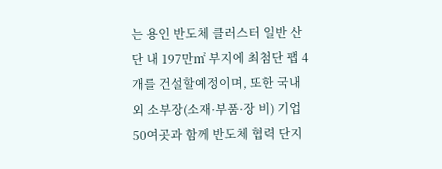는 용인 반도체 클러스터 일반 산단 내 197만㎡ 부지에 최첨단 팹 4개를 건설할예정이며, 또한 국내외 소부장(소재·부품·장 비) 기업 50여곳과 함께 반도체 협력 단지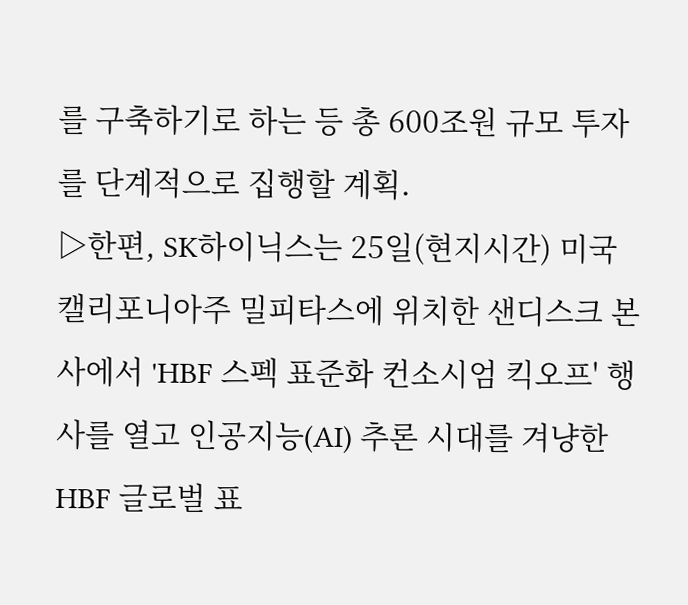를 구축하기로 하는 등 총 600조원 규모 투자를 단계적으로 집행할 계획.
▷한편, SK하이닉스는 25일(현지시간) 미국 캘리포니아주 밀피타스에 위치한 샌디스크 본사에서 'HBF 스펙 표준화 컨소시엄 킥오프' 행사를 열고 인공지능(AI) 추론 시대를 겨냥한 HBF 글로벌 표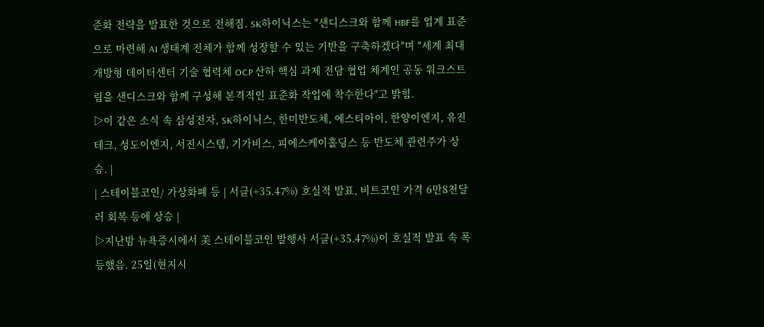준화 전략을 발표한 것으로 전해짐. SK하이닉스는 "샌디스크와 함께 HBF를 업계 표준으로 마련해 AI 생태계 전체가 함께 성장할 수 있는 기반을 구축하겠다"며 "세계 최대 개방형 데이터센터 기술 협력체 OCP 산하 핵심 과제 전담 협업 체계인 공동 워크스트림을 샌디스크와 함께 구성해 본격적인 표준화 작업에 착수한다"고 밝힘.
▷이 같은 소식 속 삼성전자, SK하이닉스, 한미반도체, 에스티아이, 한양이엔지, 유진테크, 성도이엔지, 서진시스템, 기가비스, 피에스케이홀딩스 등 반도체 관련주가 상승. |
| 스테이블코인/ 가상화폐 등 | 서클(+35.47%) 호실적 발표, 비트코인 가격 6만8천달러 회복 등에 상승 |
▷지난밤 뉴욕증시에서 美 스테이블코인 발행사 서클(+35.47%)이 호실적 발표 속 폭등했음. 25일(현지시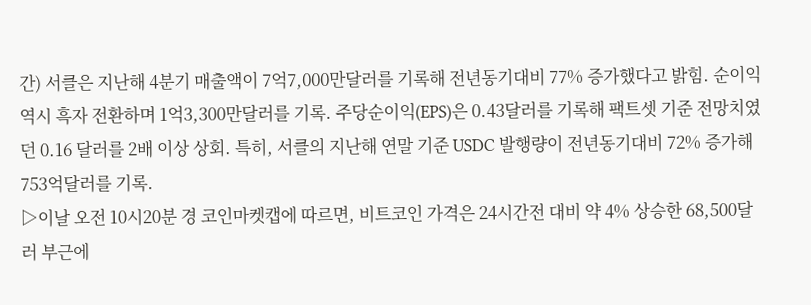간) 서클은 지난해 4분기 매출액이 7억7,000만달러를 기록해 전년동기대비 77% 증가했다고 밝힘. 순이익 역시 흑자 전환하며 1억3,300만달러를 기록. 주당순이익(EPS)은 0.43달러를 기록해 팩트셋 기준 전망치였던 0.16 달러를 2배 이상 상회. 특히, 서클의 지난해 연말 기준 USDC 발행량이 전년동기대비 72% 증가해 753억달러를 기록.
▷이날 오전 10시20분 경 코인마켓캡에 따르면, 비트코인 가격은 24시간전 대비 약 4% 상승한 68,500달러 부근에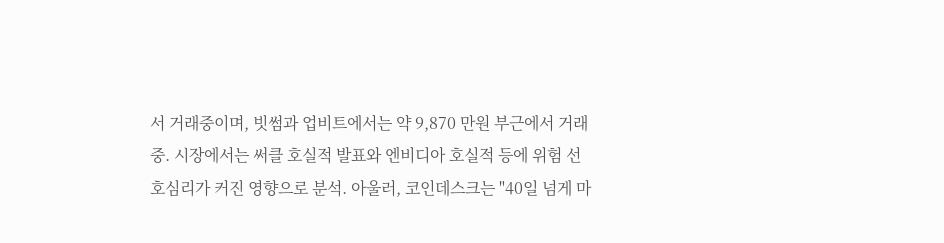서 거래중이며, 빗썸과 업비트에서는 약 9,870 만원 부근에서 거래중. 시장에서는 써클 호실적 발표와 엔비디아 호실적 등에 위험 선호심리가 커진 영향으로 분석. 아울러, 코인데스크는 "40일 넘게 마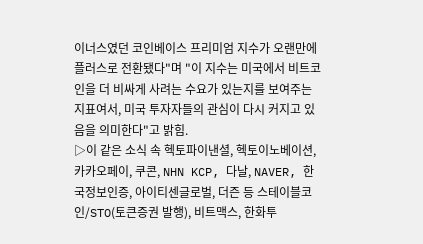이너스였던 코인베이스 프리미엄 지수가 오랜만에 플러스로 전환됐다"며 "이 지수는 미국에서 비트코인을 더 비싸게 사려는 수요가 있는지를 보여주는 지표여서, 미국 투자자들의 관심이 다시 커지고 있음을 의미한다"고 밝힘.
▷이 같은 소식 속 헥토파이낸셜, 헥토이노베이션, 카카오페이, 쿠콘, NHN KCP, 다날, NAVER, 한국정보인증, 아이티센글로벌, 더즌 등 스테이블코인/STO(토큰증권 발행), 비트맥스, 한화투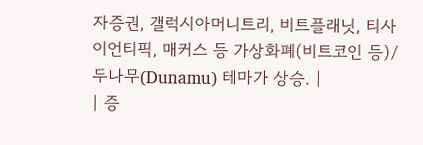자증권, 갤럭시아머니트리, 비트플래닛, 티사이언티픽, 매커스 등 가상화폐(비트코인 등)/ 두나무(Dunamu) 테마가 상승. |
| 증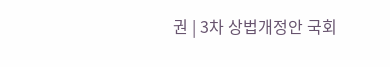권 | 3차 상법개정안 국회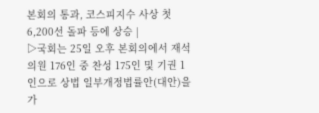본회의 통과, 코스피지수 사상 첫 6,200선 돌파 등에 상승 |
▷국회는 25일 오후 본회의에서 재석 의원 176인 중 찬성 175인 및 기권 1인으로 상법 일부개정법률안(대안)을 가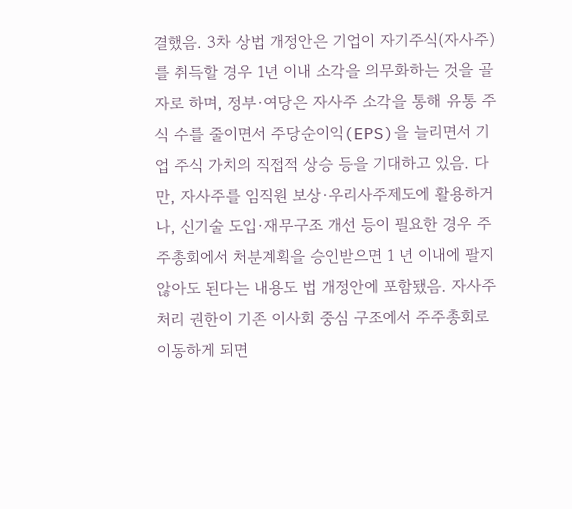결했음. 3차 상법 개정안은 기업이 자기주식(자사주)를 취득할 경우 1년 이내 소각을 의무화하는 것을 골자로 하며, 정부·여당은 자사주 소각을 통해 유통 주식 수를 줄이면서 주당순이익(EPS)을 늘리면서 기업 주식 가치의 직접적 상승 등을 기대하고 있음. 다만, 자사주를 임직원 보상·우리사주제도에 활용하거나, 신기술 도입·재무구조 개선 등이 필요한 경우 주주총회에서 처분계획을 승인받으면 1 년 이내에 팔지 않아도 된다는 내용도 법 개정안에 포함됐음. 자사주 처리 권한이 기존 이사회 중심 구조에서 주주총회로 이동하게 되면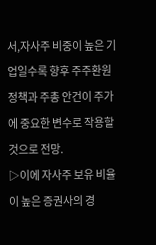서,자사주 비중이 높은 기업일수록 향후 주주환원 정책과 주총 안건이 주가에 중요한 변수로 작용할 것으로 전망.
▷이에 자사주 보유 비율이 높은 증권사의 경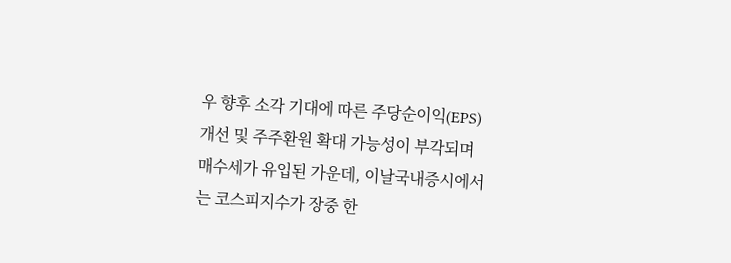우 향후 소각 기대에 따른 주당순이익(EPS) 개선 및 주주환원 확대 가능성이 부각되며 매수세가 유입된 가운데, 이날국내증시에서는 코스피지수가 장중 한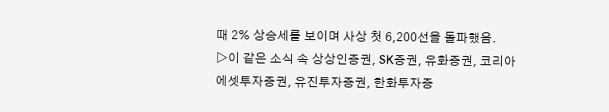때 2% 상승세를 보이며 사상 첫 6,200선을 돌파했음.
▷이 같은 소식 속 상상인증권, SK증권, 유화증권, 코리아에셋투자증권, 유진투자증권, 한화투자증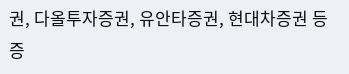권, 다올투자증권, 유안타증권, 현대차증권 등 증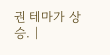권 테마가 상승. |